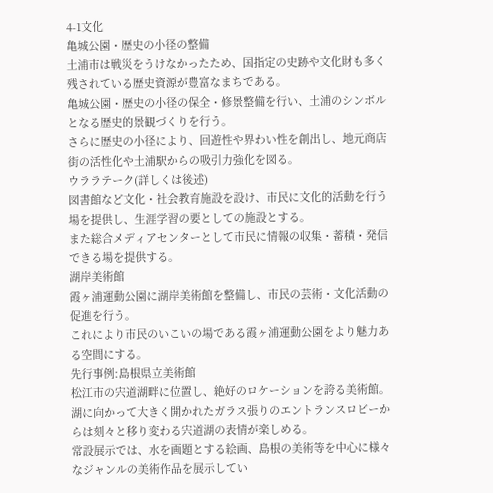4-1文化
亀城公園・歴史の小径の整備
土浦市は戦災をうけなかったため、国指定の史跡や文化財も多く残されている歴史資源が豊富なまちである。
亀城公園・歴史の小径の保全・修景整備を行い、土浦のシンボルとなる歴史的景観づくりを行う。
さらに歴史の小径により、回遊性や界わい性を創出し、地元商店街の活性化や土浦駅からの吸引力強化を図る。
ウララテーク(詳しくは後述)
図書館など文化・社会教育施設を設け、市民に文化的活動を行う場を提供し、生涯学習の要としての施設とする。
また総合メディアセンターとして市民に情報の収集・蓄積・発信できる場を提供する。
湖岸美術館
霞ヶ浦運動公園に湖岸美術館を整備し、市民の芸術・文化活動の促進を行う。
これにより市民のいこいの場である霞ヶ浦運動公園をより魅力ある空間にする。
先行事例:島根県立美術館
松江市の宍道湖畔に位置し、絶好のロケーションを誇る美術館。
湖に向かって大きく開かれたガラス張りのエントランスロビーからは刻々と移り変わる宍道湖の表情が楽しめる。
常設展示では、水を画題とする絵画、島根の美術等を中心に様々なジャンルの美術作品を展示してい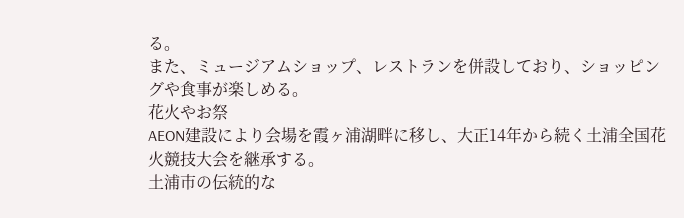る。
また、ミュージアムショップ、レストランを併設しており、ショッピングや食事が楽しめる。
花火やお祭
AEON建設により会場を霞ヶ浦湖畔に移し、大正14年から続く土浦全国花火競技大会を継承する。
土浦市の伝統的な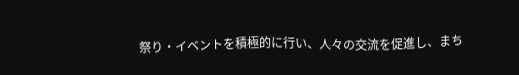祭り・イベントを積極的に行い、人々の交流を促進し、まち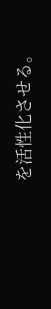を活性化させる。